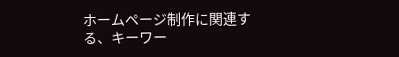ホームページ制作に関連する、キーワー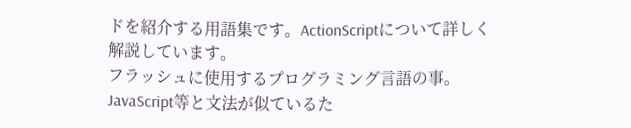ドを紹介する用語集です。ActionScriptについて詳しく解説しています。
フラッシュに使用するプログラミング言語の事。JavaScript等と文法が似ているた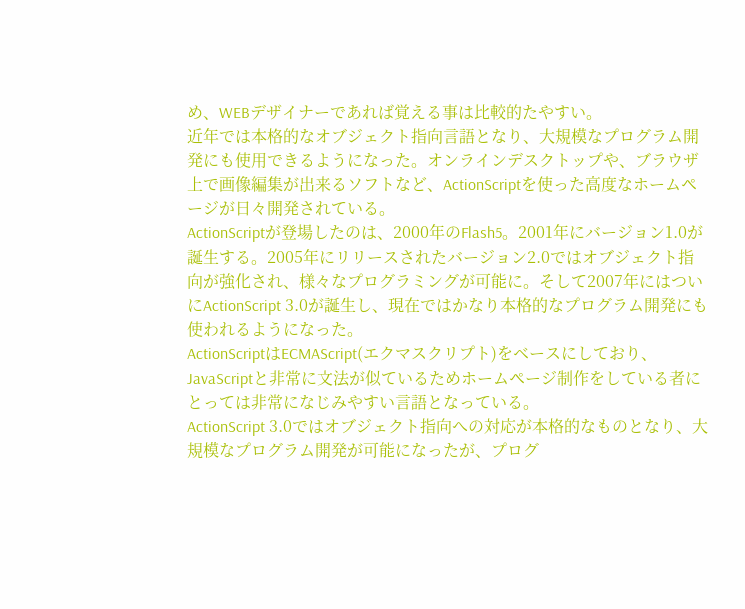め、WEBデザイナーであれば覚える事は比較的たやすい。
近年では本格的なオブジェクト指向言語となり、大規模なプログラム開発にも使用できるようになった。オンラインデスクトップや、ブラウザ上で画像編集が出来るソフトなど、ActionScriptを使った高度なホームページが日々開発されている。
ActionScriptが登場したのは、2000年のFlash5。2001年にバージョン1.0が誕生する。2005年にリリースされたバージョン2.0ではオブジェクト指向が強化され、様々なプログラミングが可能に。そして2007年にはついにActionScript 3.0が誕生し、現在ではかなり本格的なプログラム開発にも使われるようになった。
ActionScriptはECMAScript(エクマスクリプト)をベースにしており、JavaScriptと非常に文法が似ているためホームページ制作をしている者にとっては非常になじみやすい言語となっている。
ActionScript 3.0ではオブジェクト指向への対応が本格的なものとなり、大規模なプログラム開発が可能になったが、プログ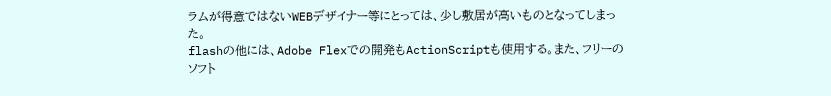ラムが得意ではないWEBデザイナー等にとっては、少し敷居が高いものとなってしまった。
flashの他には、Adobe Flexでの開発もActionScriptも使用する。また、フリーのソフト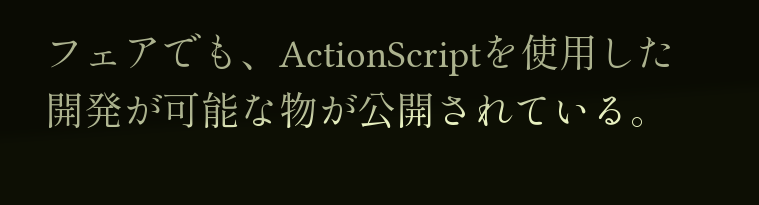フェアでも、ActionScriptを使用した開発が可能な物が公開されている。